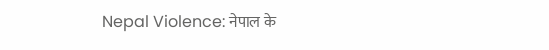Nepal Violence: नेपाल के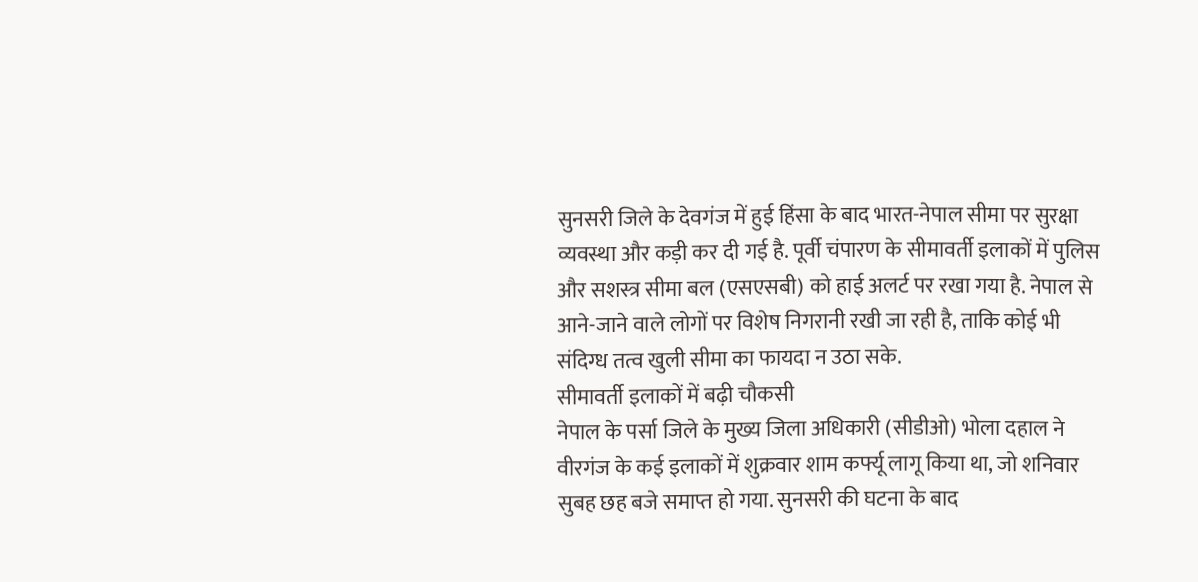सुनसरी जिले के देवगंज में हुई हिंसा के बाद भारत-नेपाल सीमा पर सुरक्षा व्यवस्था और कड़ी कर दी गई है. पूर्वी चंपारण के सीमावर्ती इलाकों में पुलिस और सशस्त्र सीमा बल (एसएसबी) को हाई अलर्ट पर रखा गया है. नेपाल से आने-जाने वाले लोगों पर विशेष निगरानी रखी जा रही है, ताकि कोई भी संदिग्ध तत्व खुली सीमा का फायदा न उठा सके.
सीमावर्ती इलाकों में बढ़ी चौकसी
नेपाल के पर्सा जिले के मुख्य जिला अधिकारी (सीडीओ) भोला दहाल ने वीरगंज के कई इलाकों में शुक्रवार शाम कर्फ्यू लागू किया था, जो शनिवार सुबह छह बजे समाप्त हो गया. सुनसरी की घटना के बाद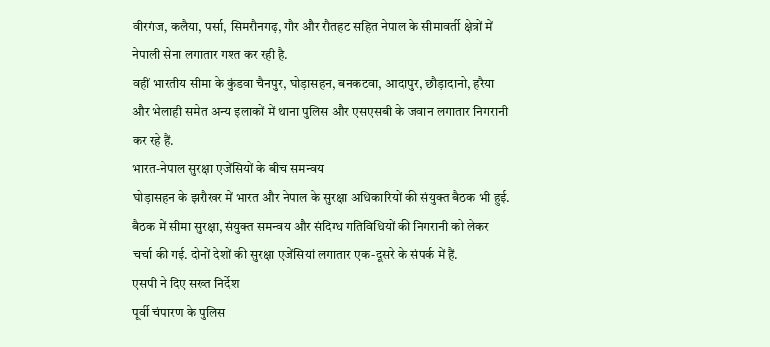वीरगंज, कलैया, पर्सा, सिमरौनगढ़, गौर और रौतहट सहित नेपाल के सीमावर्ती क्षेत्रों में नेपाली सेना लगातार गश्त कर रही है.
वहीं भारतीय सीमा के कुंडवा चैनपुर, घोड़ासहन, बनकटवा, आदापुर, छौड़ादानो, हरैया और भेलाही समेत अन्य इलाकों में थाना पुलिस और एसएसबी के जवान लगातार निगरानी कर रहे हैं.
भारत-नेपाल सुरक्षा एजेंसियों के बीच समन्वय
घोड़ासहन के झरौखर में भारत और नेपाल के सुरक्षा अधिकारियों की संयुक्त बैठक भी हुई. बैठक में सीमा सुरक्षा, संयुक्त समन्वय और संदिग्ध गतिविधियों की निगरानी को लेकर चर्चा की गई. दोनों देशों की सुरक्षा एजेंसियां लगातार एक-दूसरे के संपर्क में हैं.
एसपी ने दिए सख्त निर्देश
पूर्वी चंपारण के पुलिस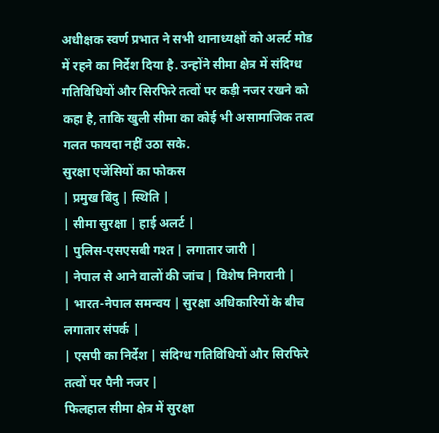अधीक्षक स्वर्ण प्रभात ने सभी थानाध्यक्षों को अलर्ट मोड में रहने का निर्देश दिया है. उन्होंने सीमा क्षेत्र में संदिग्ध गतिविधियों और सिरफिरे तत्वों पर कड़ी नजर रखने को कहा है, ताकि खुली सीमा का कोई भी असामाजिक तत्व गलत फायदा नहीं उठा सके.
सुरक्षा एजेंसियों का फोकस
| प्रमुख बिंदु | स्थिति |
| सीमा सुरक्षा | हाई अलर्ट |
| पुलिस-एसएसबी गश्त | लगातार जारी |
| नेपाल से आने वालों की जांच | विशेष निगरानी |
| भारत-नेपाल समन्वय | सुरक्षा अधिकारियों के बीच लगातार संपर्क |
| एसपी का निर्देश | संदिग्ध गतिविधियों और सिरफिरे तत्वों पर पैनी नजर |
फिलहाल सीमा क्षेत्र में सुरक्षा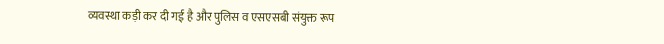व्यवस्था कड़ी कर दी गई है और पुलिस व एसएसबी संयुक्त रूप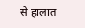से हालात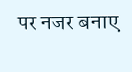पर नजर बनाए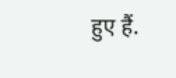हुए हैं.